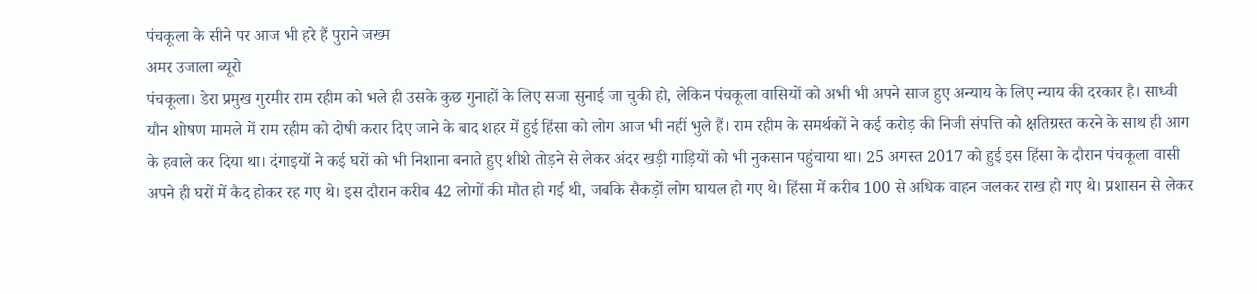पंचकूला के सीने पर आज भी हरे हैं पुराने जख्म
अमर उजाला ब्यूरो
पंचकूला। डेरा प्रमुख गुरमीर राम रहीम को भले ही उसके कुछ गुनाहों के लिए सजा सुनाई जा चुकी हो, लेकिन पंचकूला वासियों को अभी भी अपने साज हुए अन्याय के लिए न्याय की दरकार है। साध्वी यौन शोषण मामले में राम रहीम को दोषी करार दिए जाने के बाद शहर में हुई हिंसा को लोग आज भी नहीं भुले हैं। राम रहीम के समर्थकों ने कई करोड़ की निजी संपत्ति को क्षतिग्रस्त करने के साथ ही आग के हवाले कर दिया था। दंगाइयों ने कई घरों को भी निशाना बनाते हुए शीशे तोड़ने से लेकर अंदर खड़ी गाड़ियों को भी नुकसान पहुंचाया था। 25 अगस्त 2017 को हुई इस हिंसा के दौरान पंचकूला वासी अपने ही घरों में कैद होकर रह गए थे। इस दौरान करीब 42 लोगों की मौत हो गई थी, जबकि सैकड़ों लोग घायल हो गए थे। हिंसा में करीब 100 से अधिक वाहन जलकर राख हो गए थे। प्रशासन से लेकर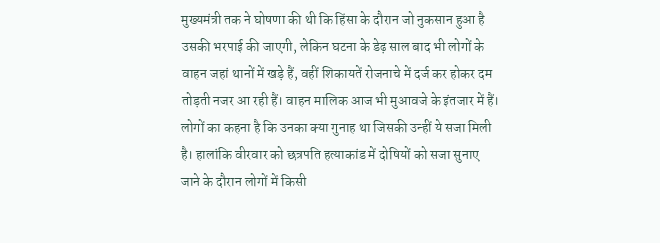मुख्यमंत्री तक ने घोषणा की थी कि हिंसा के दौरान जो नुकसान हुआ है उसकी भरपाई की जाएगी, लेकिन घटना के डेढ़ साल बाद भी लोगों के वाहन जहां थानों में खड़े हैं, वहीं शिकायतें रोजनाचे में दर्ज कर होकर दम तोड़ती नजर आ रही हैं। वाहन मालिक आज भी मुआवजे के इंतजार में हैं। लोगों का कहना है कि उनका क्या गुनाह था जिसकी उन्हीं ये सजा मिली है। हालांकि वीरवार को छत्रपति हत्याकांड में दोषियों को सजा सुनाए जाने के दौरान लोगों में किसी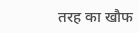तरह का खौफ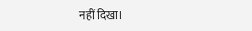नहीं दिखा।